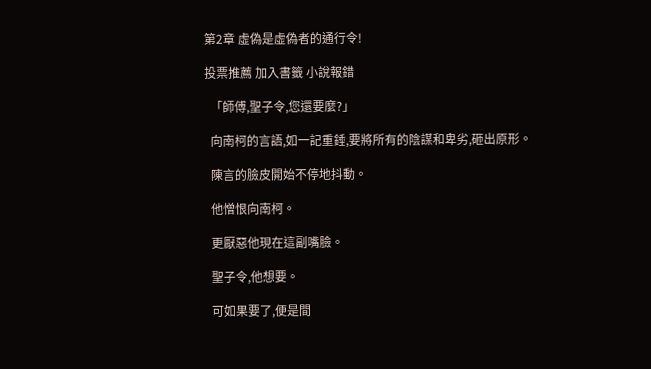第2章 虛偽是虛偽者的通行令!

投票推薦 加入書籤 小說報錯

  「師傅,聖子令,您還要麼?」

  向南柯的言語,如一記重錘,要將所有的陰謀和卑劣,砸出原形。

  陳言的臉皮開始不停地抖動。

  他憎恨向南柯。

  更厭惡他現在這副嘴臉。

  聖子令,他想要。

  可如果要了,便是間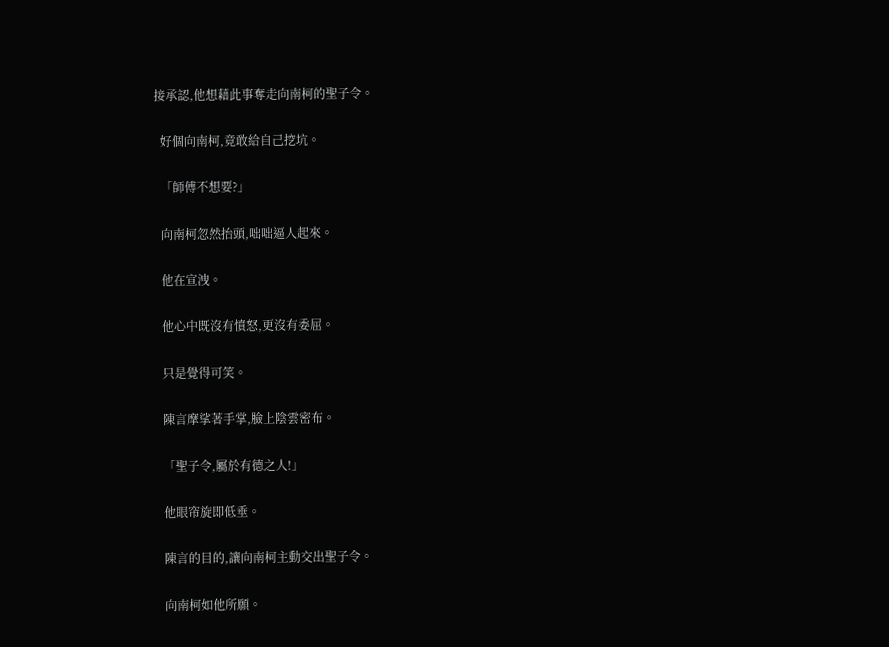接承認,他想藉此事奪走向南柯的聖子令。

  好個向南柯,竟敢給自己挖坑。

  「師傅不想要?」

  向南柯忽然抬頭,咄咄逼人起來。

  他在宣洩。

  他心中既沒有憤怒,更沒有委屈。

  只是覺得可笑。

  陳言摩挲著手掌,臉上陰雲密布。

  「聖子令,屬於有德之人!」

  他眼帘旋即低垂。

  陳言的目的,讓向南柯主動交出聖子令。

  向南柯如他所願。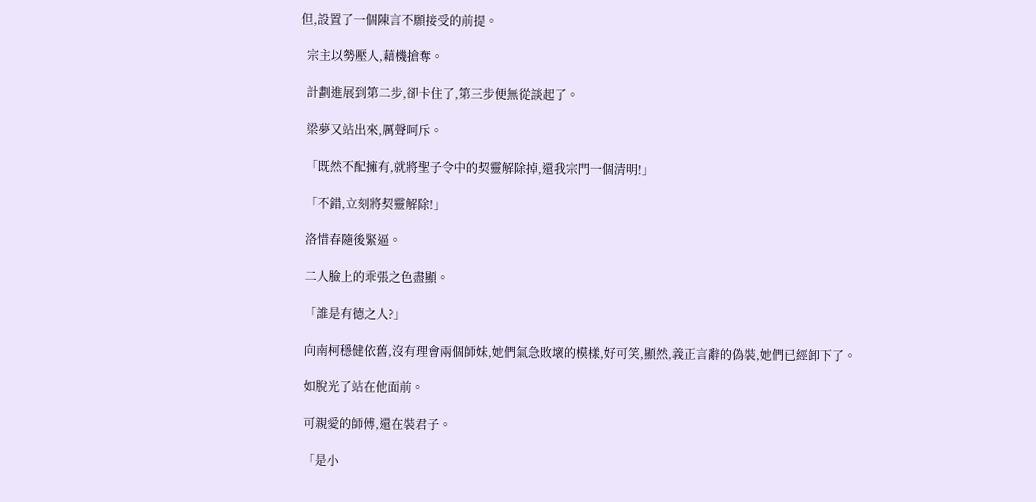但,設置了一個陳言不願接受的前提。

  宗主以勢壓人,藉機搶奪。

  計劃進展到第二步,卻卡住了,第三步便無從談起了。

  梁夢又站出來,厲聲呵斥。

  「既然不配擁有,就將聖子令中的契靈解除掉,還我宗門一個清明!」

  「不錯,立刻將契靈解除!」

  洛惜春隨後緊逼。

  二人臉上的乖張之色盡顯。

  「誰是有德之人?」

  向南柯穩健依舊,沒有理會兩個師妹,她們氣急敗壞的模樣,好可笑,顯然,義正言辭的偽裝,她們已經卸下了。

  如脫光了站在他面前。

  可親愛的師傅,還在裝君子。

  「是小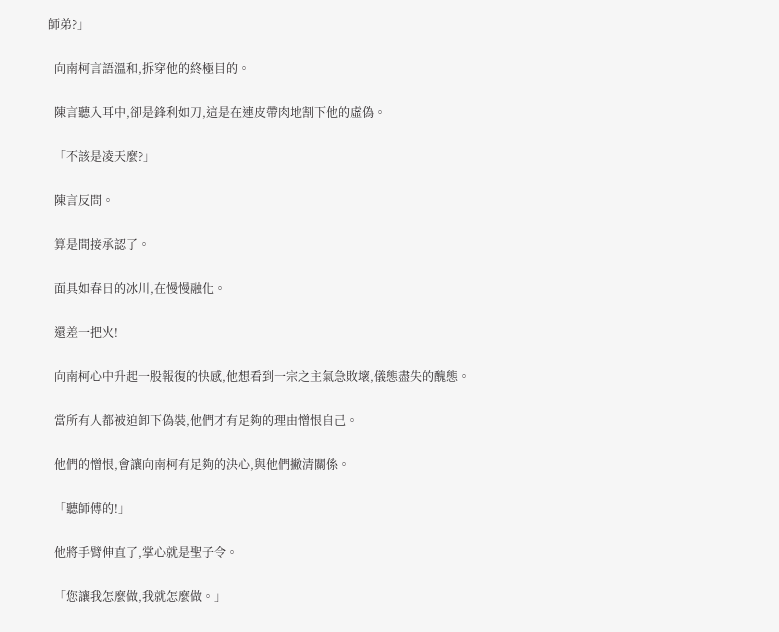師弟?」

  向南柯言語溫和,拆穿他的終極目的。

  陳言聽入耳中,卻是鋒利如刀,這是在連皮帶肉地割下他的虛偽。

  「不該是凌天麼?」

  陳言反問。

  算是間接承認了。

  面具如春日的冰川,在慢慢融化。

  還差一把火!

  向南柯心中升起一股報復的快感,他想看到一宗之主氣急敗壞,儀態盡失的醜態。

  當所有人都被迫卸下偽裝,他們才有足夠的理由憎恨自己。

  他們的憎恨,會讓向南柯有足夠的決心,與他們撇清關係。

  「聽師傅的!」

  他將手臂伸直了,掌心就是聖子令。

  「您讓我怎麼做,我就怎麼做。」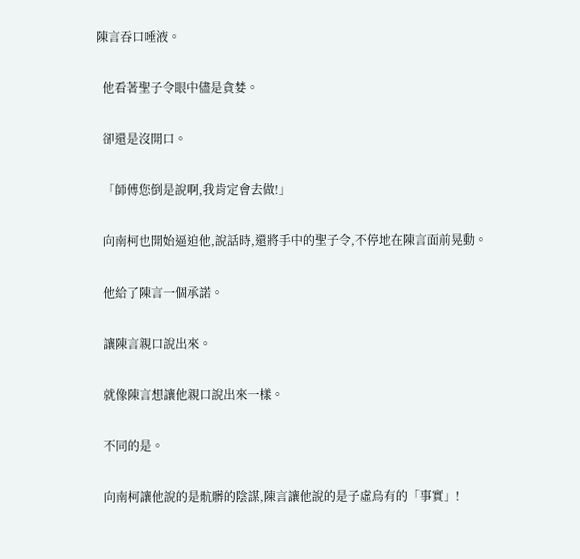陳言吞口唾液。

  他看著聖子令眼中儘是貪婪。

  卻還是沒開口。

  「師傅您倒是說啊,我肯定會去做!」

  向南柯也開始逼迫他,說話時,還將手中的聖子令,不停地在陳言面前晃動。

  他給了陳言一個承諾。

  讓陳言親口說出來。

  就像陳言想讓他親口說出來一樣。

  不同的是。

  向南柯讓他說的是骯髒的陰謀,陳言讓他說的是子虛烏有的「事實」!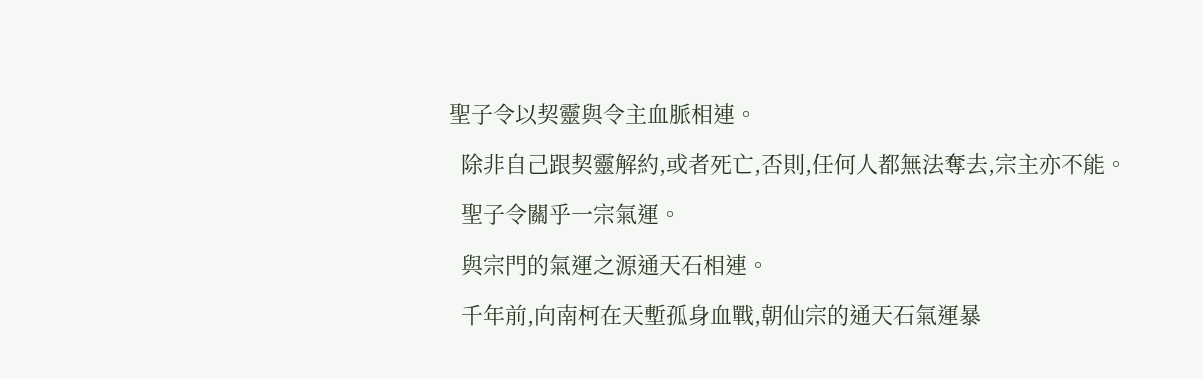聖子令以契靈與令主血脈相連。

  除非自己跟契靈解約,或者死亡,否則,任何人都無法奪去,宗主亦不能。

  聖子令關乎一宗氣運。

  與宗門的氣運之源通天石相連。

  千年前,向南柯在天塹孤身血戰,朝仙宗的通天石氣運暴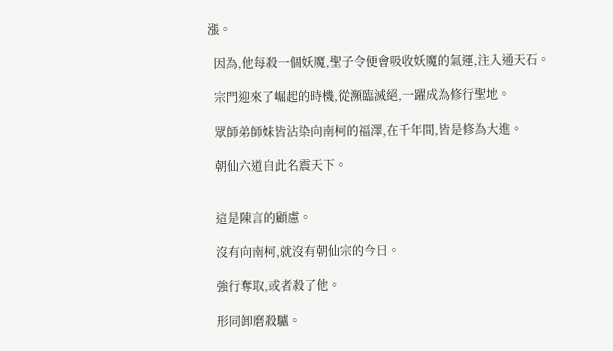漲。

  因為,他每殺一個妖魔,聖子令便會吸收妖魔的氣運,注入通天石。

  宗門迎來了崛起的時機,從瀕臨滅絕,一躍成為修行聖地。

  眾師弟師妹皆沾染向南柯的福澤,在千年間,皆是修為大進。

  朝仙六道自此名震天下。


  這是陳言的顧慮。

  沒有向南柯,就沒有朝仙宗的今日。

  強行奪取,或者殺了他。

  形同卸磨殺驢。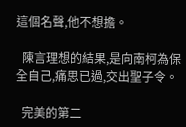這個名聲,他不想擔。

  陳言理想的結果,是向南柯為保全自己,痛思已過,交出聖子令。

  完美的第二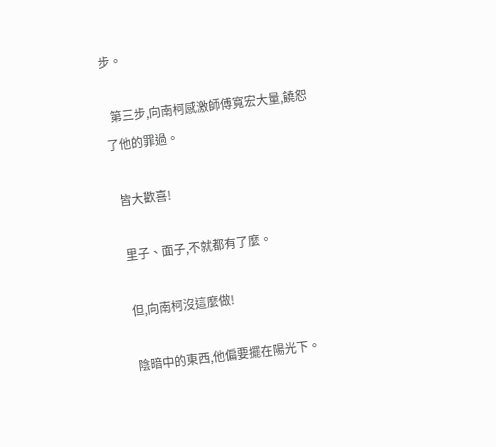步。

  第三步,向南柯感激師傅寬宏大量,饒恕了他的罪過。

  皆大歡喜!

  里子、面子,不就都有了麼。

  但,向南柯沒這麼做!

  陰暗中的東西,他偏要擺在陽光下。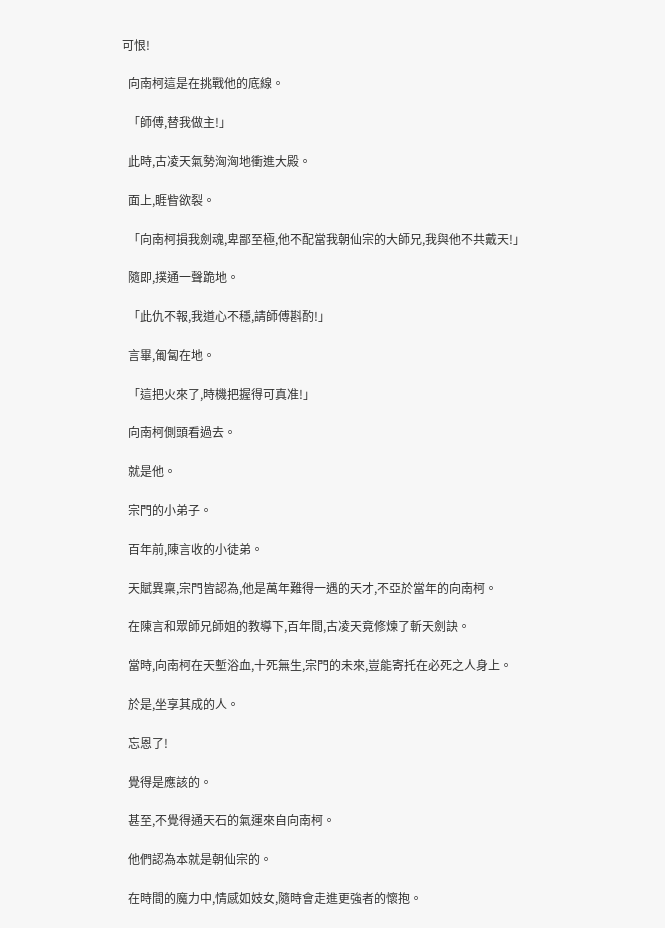可恨!

  向南柯這是在挑戰他的底線。

  「師傅,替我做主!」

  此時,古凌天氣勢洶洶地衝進大殿。

  面上,睚眥欲裂。

  「向南柯損我劍魂,卑鄙至極,他不配當我朝仙宗的大師兄,我與他不共戴天!」

  隨即,撲通一聲跪地。

  「此仇不報,我道心不穩,請師傅斟酌!」

  言畢,匍匐在地。

  「這把火來了,時機把握得可真准!」

  向南柯側頭看過去。

  就是他。

  宗門的小弟子。

  百年前,陳言收的小徒弟。

  天賦異稟,宗門皆認為,他是萬年難得一遇的天才,不亞於當年的向南柯。

  在陳言和眾師兄師姐的教導下,百年間,古凌天竟修煉了斬天劍訣。

  當時,向南柯在天塹浴血,十死無生,宗門的未來,豈能寄托在必死之人身上。

  於是,坐享其成的人。

  忘恩了!

  覺得是應該的。

  甚至,不覺得通天石的氣運來自向南柯。

  他們認為本就是朝仙宗的。

  在時間的魔力中,情感如妓女,隨時會走進更強者的懷抱。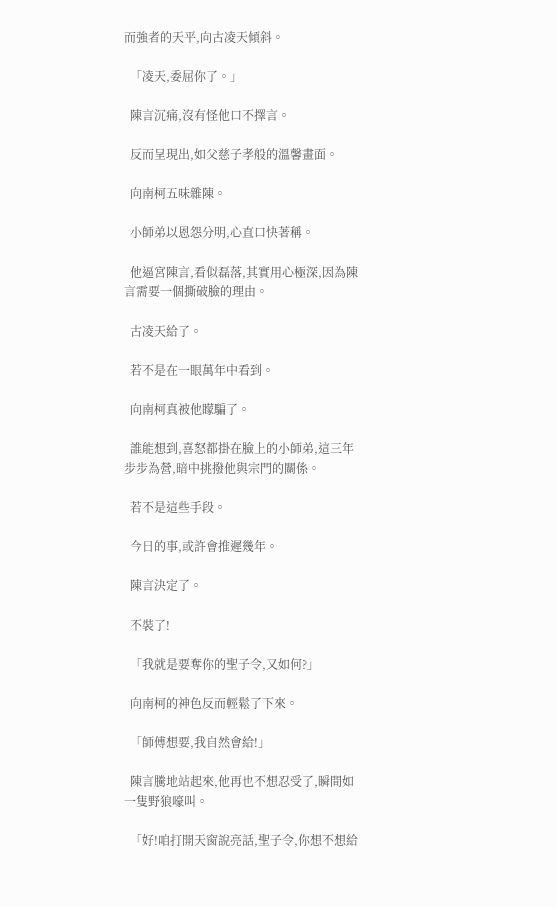而強者的天平,向古凌天傾斜。

  「凌天,委屈你了。」

  陳言沉痛,沒有怪他口不擇言。

  反而呈現出,如父慈子孝般的溫馨畫面。

  向南柯五味雜陳。

  小師弟以恩怨分明,心直口快著稱。

  他逼宮陳言,看似磊落,其實用心極深,因為陳言需要一個撕破臉的理由。

  古凌天給了。

  若不是在一眼萬年中看到。

  向南柯真被他矇騙了。

  誰能想到,喜怒都掛在臉上的小師弟,這三年步步為營,暗中挑撥他與宗門的關係。

  若不是這些手段。

  今日的事,或許會推遲幾年。

  陳言決定了。

  不裝了!

  「我就是要奪你的聖子令,又如何?」

  向南柯的神色反而輕鬆了下來。

  「師傅想要,我自然會給!」

  陳言騰地站起來,他再也不想忍受了,瞬間如一隻野狼嚎叫。

  「好!咱打開天窗說亮話,聖子令,你想不想給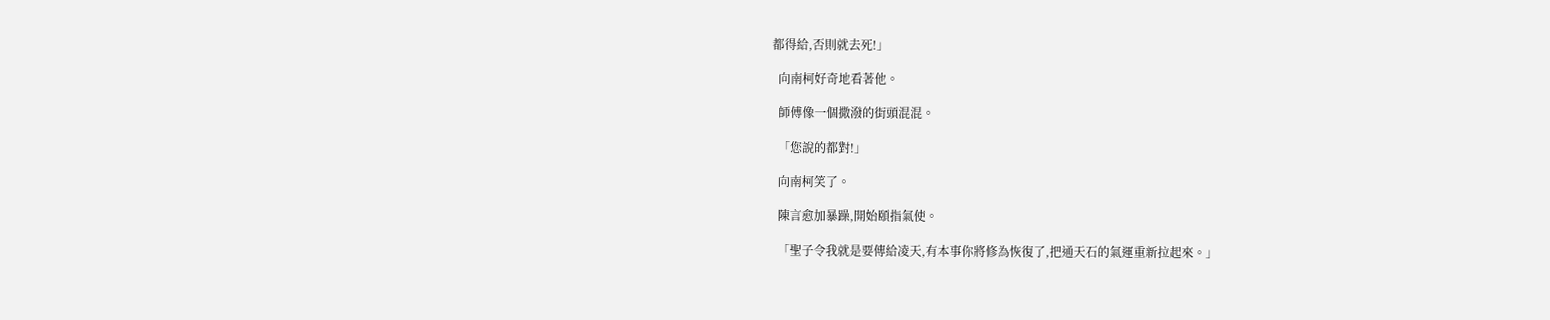都得給,否則就去死!」

  向南柯好奇地看著他。

  師傅像一個撒潑的街頭混混。

  「您說的都對!」

  向南柯笑了。

  陳言愈加暴躁,開始頤指氣使。

  「聖子令我就是要傳給凌天,有本事你將修為恢復了,把通天石的氣運重新拉起來。」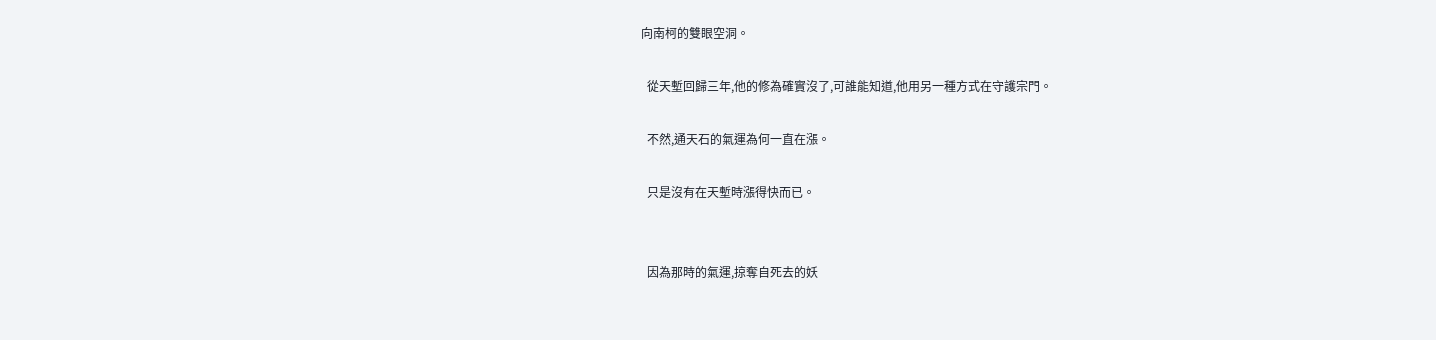向南柯的雙眼空洞。

  從天塹回歸三年,他的修為確實沒了,可誰能知道,他用另一種方式在守護宗門。

  不然,通天石的氣運為何一直在漲。

  只是沒有在天塹時漲得快而已。


  因為那時的氣運,掠奪自死去的妖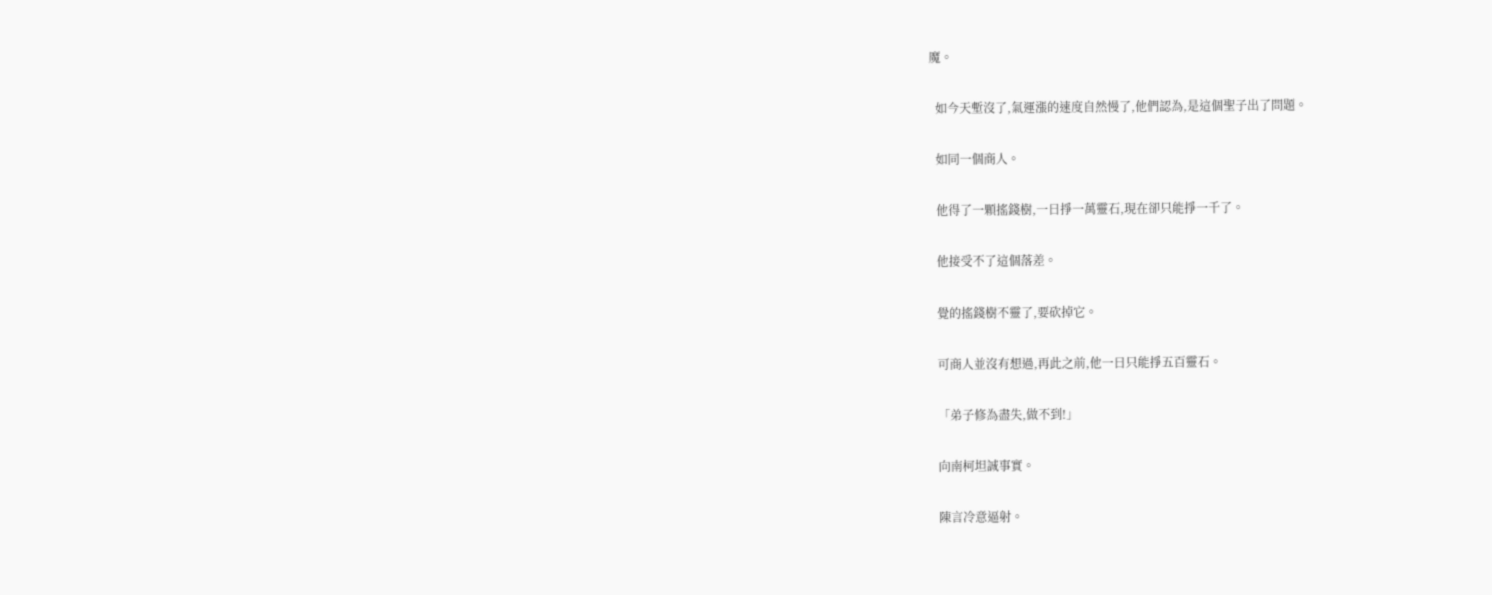魔。

  如今天塹沒了,氣運漲的速度自然慢了,他們認為,是這個聖子出了問題。

  如同一個商人。

  他得了一顆搖錢樹,一日掙一萬靈石,現在卻只能掙一千了。

  他接受不了這個落差。

  覺的搖錢樹不靈了,要砍掉它。

  可商人並沒有想過,再此之前,他一日只能掙五百靈石。

  「弟子修為盡失,做不到!」

  向南柯坦誠事實。

  陳言冷意逼射。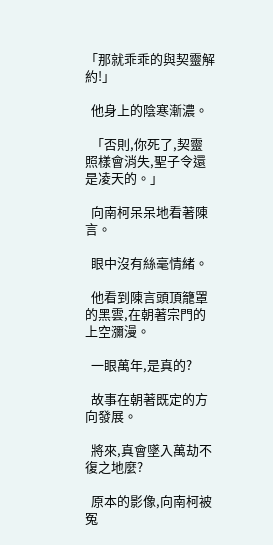「那就乖乖的與契靈解約!」

  他身上的陰寒漸濃。

  「否則,你死了,契靈照樣會消失,聖子令還是凌天的。」

  向南柯呆呆地看著陳言。

  眼中沒有絲毫情緒。

  他看到陳言頭頂籠罩的黑雲,在朝著宗門的上空瀰漫。

  一眼萬年,是真的?

  故事在朝著既定的方向發展。

  將來,真會墜入萬劫不復之地麼?

  原本的影像,向南柯被冤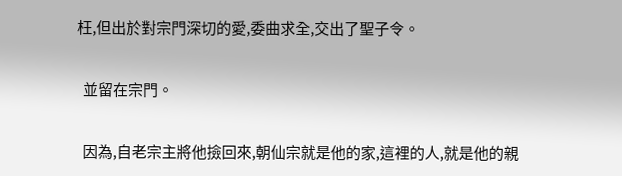枉,但出於對宗門深切的愛,委曲求全,交出了聖子令。

  並留在宗門。

  因為,自老宗主將他撿回來,朝仙宗就是他的家,這裡的人,就是他的親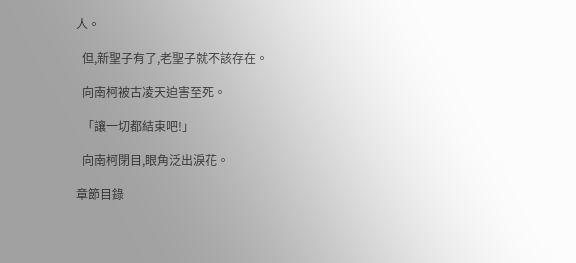人。

  但,新聖子有了,老聖子就不該存在。

  向南柯被古凌天迫害至死。

  「讓一切都結束吧!」

  向南柯閉目,眼角泛出淚花。

章節目錄